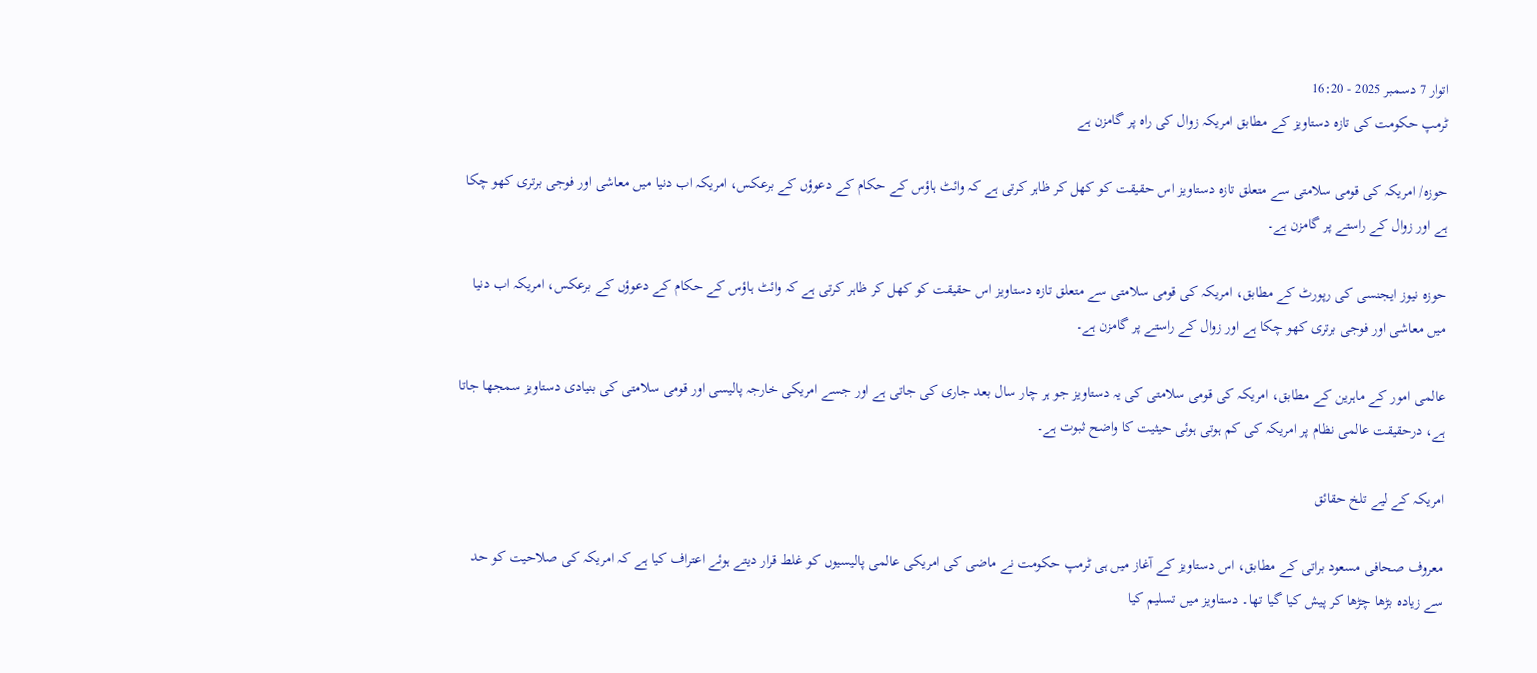اتوار 7 دسمبر 2025 - 16:20
ٹرمپ حکومت کی تازہ دستاویز کے مطابق امریکہ زوال کی راہ پر گامزن ہے

حوزہ/ امریکہ کی قومی سلامتی سے متعلق تازہ دستاویز اس حقیقت کو کھل کر ظاہر کرتی ہے کہ وائٹ ہاؤس کے حکام کے دعوؤں کے برعکس، امریکہ اب دنیا میں معاشی اور فوجی برتری کھو چکا ہے اور زوال کے راستے پر گامزن ہے۔

حوزہ نیوز ایجنسی کی رپورٹ کے مطابق، امریکہ کی قومی سلامتی سے متعلق تازہ دستاویز اس حقیقت کو کھل کر ظاہر کرتی ہے کہ وائٹ ہاؤس کے حکام کے دعوؤں کے برعکس، امریکہ اب دنیا میں معاشی اور فوجی برتری کھو چکا ہے اور زوال کے راستے پر گامزن ہے۔

عالمی امور کے ماہرین کے مطابق، امریکہ کی قومی سلامتی کی یہ دستاویز جو ہر چار سال بعد جاری کی جاتی ہے اور جسے امریکی خارجہ پالیسی اور قومی سلامتی کی بنیادی دستاویز سمجھا جاتا ہے، درحقیقت عالمی نظام پر امریکہ کی کم ہوتی ہوئی حیثیت کا واضح ثبوت ہے۔

امریکہ کے لیے تلخ حقائق

معروف صحافی مسعود براتی کے مطابق، اس دستاویز کے آغاز میں ہی ٹرمپ حکومت نے ماضی کی امریکی عالمی پالیسیوں کو غلط قرار دیتے ہوئے اعتراف کیا ہے کہ امریکہ کی صلاحیت کو حد سے زیادہ بڑھا چڑھا کر پیش کیا گیا تھا۔ دستاویز میں تسلیم کیا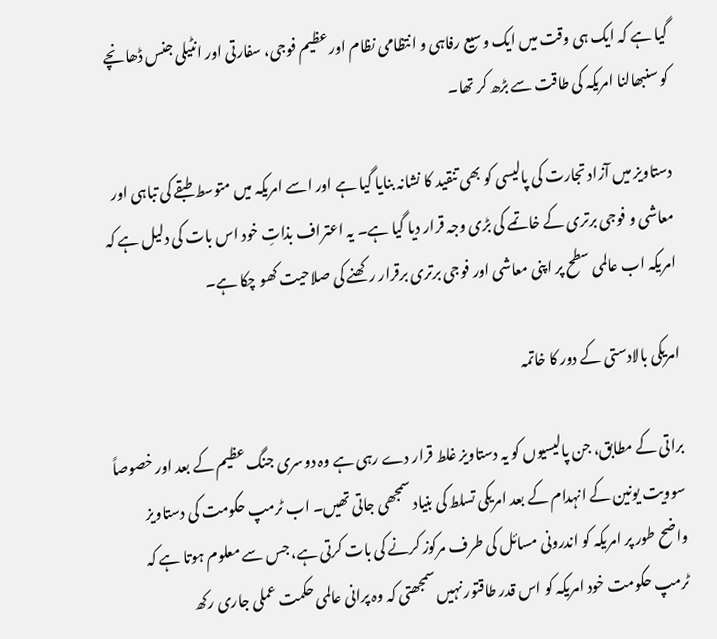گیا ہے کہ ایک ہی وقت میں ایک وسیع رفاہی و انتظامی نظام اور عظیم فوجی، سفارتی اور انٹیلی جنس ڈھانچے کو سنبھالنا امریکہ کی طاقت سے بڑھ کر تھا۔

دستاویز میں آزاد تجارت کی پالیسی کو بھی تنقید کا نشانہ بنایا گیا ہے اور اسے امریکہ میں متوسط طبقے کی تباہی اور معاشی و فوجی برتری کے خاتمے کی بڑی وجہ قرار دیا گیا ہے۔ یہ اعتراف بذاتِ خود اس بات کی دلیل ہے کہ امریکہ اب عالمی سطح پر اپنی معاشی اور فوجی برتری برقرار رکھنے کی صلاحیت کھو چکا ہے۔

امریکی بالادستی کے دور کا خاتمہ

براتی کے مطابق، جن پالیسیوں کو یہ دستاویز غلط قرار دے رہی ہے وہ دوسری جنگ عظیم کے بعد اور خصوصاً سوویت یونین کے انہدام کے بعد امریکی تسلط کی بنیاد سمجھی جاتی تھیں۔ اب ٹرمپ حکومت کی دستاویز واضح طور پر امریکہ کو اندرونی مسائل کی طرف مرکوز کرنے کی بات کرتی ہے، جس سے معلوم ہوتا ہے کہ ٹرمپ حکومت خود امریکہ کو اس قدر طاقتور نہیں سمجھتی کہ وہ پرانی عالمی حکمت عملی جاری رکھ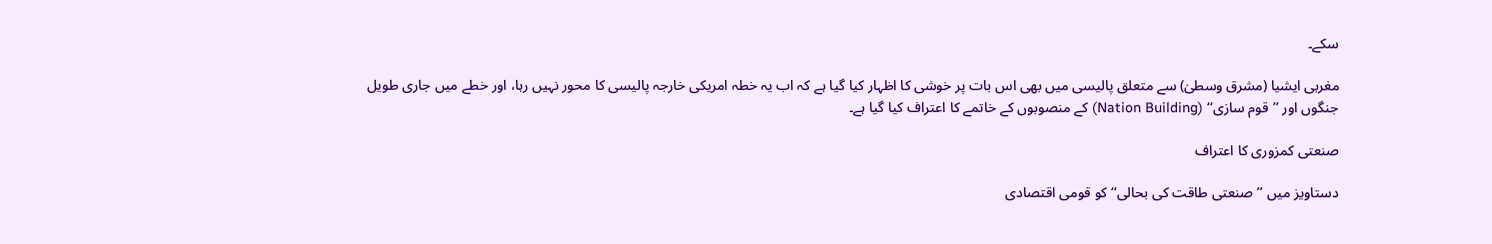سکے۔

مغربی ایشیا (مشرق وسطیٰ) سے متعلق پالیسی میں بھی اس بات پر خوشی کا اظہار کیا گیا ہے کہ اب یہ خطہ امریکی خارجہ پالیسی کا محور نہیں رہا، اور خطے میں جاری طویل جنگوں اور ’’قوم سازی‘‘ (Nation Building) کے منصوبوں کے خاتمے کا اعتراف کیا گیا ہے۔

صنعتی کمزوری کا اعتراف

دستاویز میں ’’صنعتی طاقت کی بحالی‘‘ کو قومی اقتصادی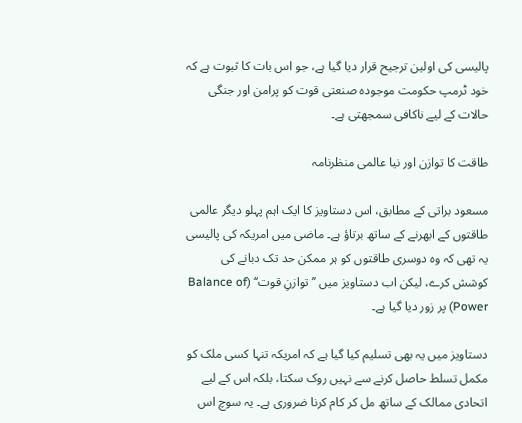پالیسی کی اولین ترجیح قرار دیا گیا ہے، جو اس بات کا ثبوت ہے کہ خود ٹرمپ حکومت موجودہ صنعتی قوت کو پرامن اور جنگی حالات کے لیے ناکافی سمجھتی ہے۔

طاقت کا توازن اور نیا عالمی منظرنامہ

مسعود براتی کے مطابق، اس دستاویز کا ایک اہم پہلو دیگر عالمی طاقتوں کے ابھرنے کے ساتھ برتاؤ ہے۔ ماضی میں امریکہ کی پالیسی یہ تھی کہ وہ دوسری طاقتوں کو ہر ممکن حد تک دبانے کی کوشش کرے، لیکن اب دستاویز میں ’’توازنِ قوت‘‘ (Balance of Power) پر زور دیا گیا ہے۔

دستاویز میں یہ بھی تسلیم کیا گیا ہے کہ امریکہ تنہا کسی ملک کو مکمل تسلط حاصل کرنے سے نہیں روک سکتا، بلکہ اس کے لیے اتحادی ممالک کے ساتھ مل کر کام کرنا ضروری ہے۔ یہ سوچ اس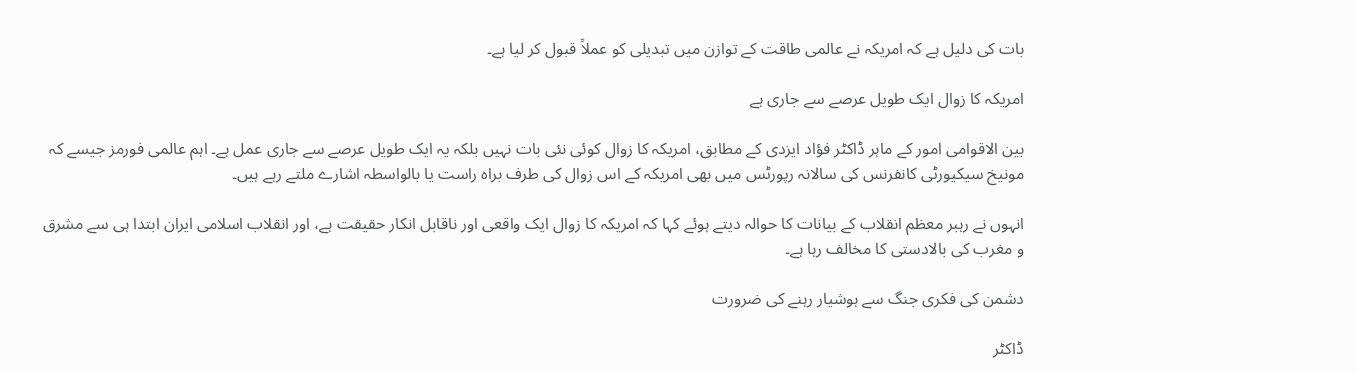بات کی دلیل ہے کہ امریکہ نے عالمی طاقت کے توازن میں تبدیلی کو عملاً قبول کر لیا ہے۔

امریکہ کا زوال ایک طویل عرصے سے جاری ہے

بین الاقوامی امور کے ماہر ڈاکٹر فؤاد ایزدی کے مطابق، امریکہ کا زوال کوئی نئی بات نہیں بلکہ یہ ایک طویل عرصے سے جاری عمل ہے۔ اہم عالمی فورمز جیسے کہ مونیخ سیکیورٹی کانفرنس کی سالانہ رپورٹس میں بھی امریکہ کے اس زوال کی طرف براہ راست یا بالواسطہ اشارے ملتے رہے ہیں۔

انہوں نے رہبر معظم انقلاب کے بیانات کا حوالہ دیتے ہوئے کہا کہ امریکہ کا زوال ایک واقعی اور ناقابل انکار حقیقت ہے، اور انقلاب اسلامی ایران ابتدا ہی سے مشرق و مغرب کی بالادستی کا مخالف رہا ہے۔

دشمن کی فکری جنگ سے ہوشیار رہنے کی ضرورت

ڈاکٹر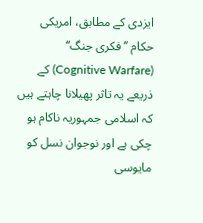ایزدی کے مطابق، امریکی حکام ’’فکری جنگ‘‘ (Cognitive Warfare) کے ذریعے یہ تاثر پھیلانا چاہتے ہیں کہ اسلامی جمہوریہ ناکام ہو چکی ہے اور نوجوان نسل کو مایوسی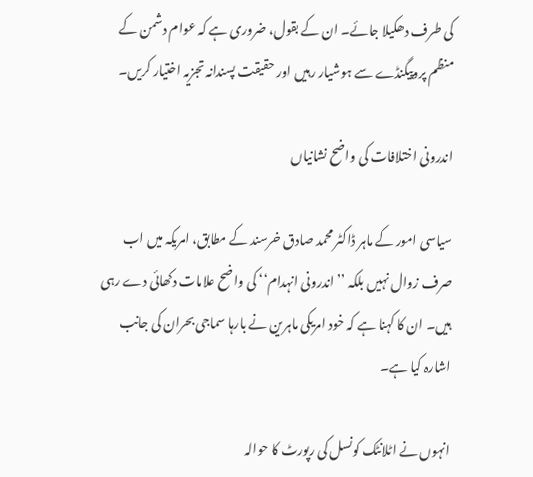کی طرف دھکیلا جائے۔ ان کے بقول، ضروری ہے کہ عوام دشمن کے منظم پروپیگنڈے سے ہوشیار رہیں اور حقیقت پسندانہ تجزیہ اختیار کریں۔

اندرونی اختلافات کی واضح نشانیاں

سیاسی امور کے ماہر ڈاکٹر محمد صادق خرسند کے مطابق، امریکہ میں اب صرف زوال نہیں بلکہ ’’اندرونی انہدام‘‘ کی واضح علامات دکھائی دے رہی ہیں۔ ان کا کہنا ہے کہ خود امریکی ماہرین نے بارہا سماجی بحران کی جانب اشارہ کیا ہے۔

انہوں نے اٹلانٹک کونسل کی رپورٹ کا حوالہ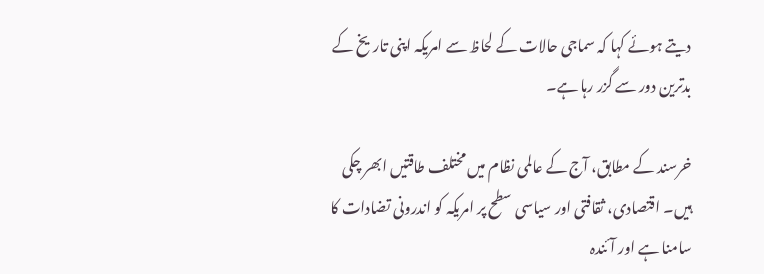دیتے ہوئے کہا کہ سماجی حالات کے لحاظ سے امریکہ اپنی تاریخ کے بدترین دور سے گزر رہا ہے۔

خرسند کے مطابق، آج کے عالمی نظام میں مختلف طاقتیں ابھر چکی ہیں۔ اقتصادی، ثقافتی اور سیاسی سطح پر امریکہ کو اندرونی تضادات کا سامنا ہے اور آئندہ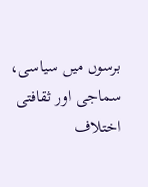برسوں میں سیاسی، سماجی اور ثقافتی اختلاف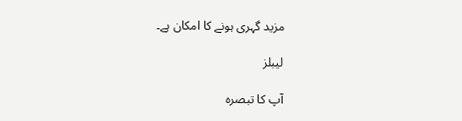مزید گہری ہونے کا امکان ہے۔

لیبلز

آپ کا تبصرہ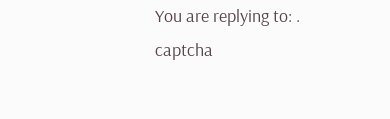You are replying to: .
captcha